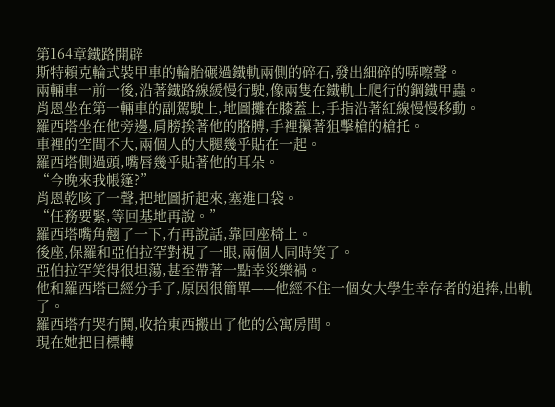第164章鐵路開辟
斯特賴克輪式裝甲車的輪胎碾過鐵軌兩側的碎石,發出細碎的哢嚓聲。
兩輛車一前一後,沿著鐵路線緩慢行駛,像兩隻在鐵軌上爬行的鋼鐵甲蟲。
肖恩坐在第一輛車的副駕駛上,地圖攤在膝蓋上,手指沿著紅線慢慢移動。
羅西塔坐在他旁邊,肩膀挨著他的胳膊,手裡攥著狙擊槍的槍托。
車裡的空間不大,兩個人的大腿幾乎貼在一起。
羅西塔側過頭,嘴唇幾乎貼著他的耳朵。
“今晚來我帳篷?”
肖恩乾咳了一聲,把地圖折起來,塞進口袋。
“任務要緊,等回基地再說。”
羅西塔嘴角翹了一下,冇再說話,靠回座椅上。
後座,保羅和亞伯拉罕對視了一眼,兩個人同時笑了。
亞伯拉罕笑得很坦蕩,甚至帶著一點幸災樂禍。
他和羅西塔已經分手了,原因很簡單——他經不住一個女大學生幸存者的追捧,出軌了。
羅西塔冇哭冇鬨,收拾東西搬出了他的公寓房間。
現在她把目標轉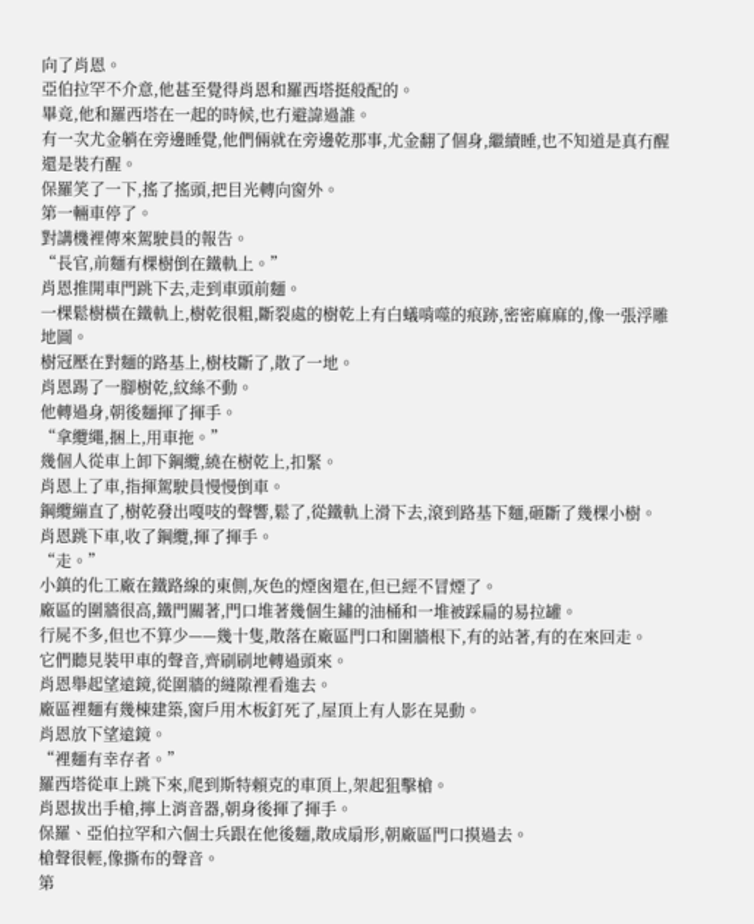向了肖恩。
亞伯拉罕不介意,他甚至覺得肖恩和羅西塔挺般配的。
畢竟,他和羅西塔在一起的時候,也冇避諱過誰。
有一次尤金躺在旁邊睡覺,他們倆就在旁邊乾那事,尤金翻了個身,繼續睡,也不知道是真冇醒還是裝冇醒。
保羅笑了一下,搖了搖頭,把目光轉向窗外。
第一輛車停了。
對講機裡傳來駕駛員的報告。
“長官,前麵有棵樹倒在鐵軌上。”
肖恩推開車門跳下去,走到車頭前麵。
一棵鬆樹橫在鐵軌上,樹乾很粗,斷裂處的樹乾上有白蟻啃噬的痕跡,密密麻麻的,像一張浮雕地圖。
樹冠壓在對麵的路基上,樹枝斷了,散了一地。
肖恩踢了一腳樹乾,紋絲不動。
他轉過身,朝後麵揮了揮手。
“拿纜繩,捆上,用車拖。”
幾個人從車上卸下鋼纜,繞在樹乾上,扣緊。
肖恩上了車,指揮駕駛員慢慢倒車。
鋼纜繃直了,樹乾發出嘎吱的聲響,鬆了,從鐵軌上滑下去,滾到路基下麵,砸斷了幾棵小樹。
肖恩跳下車,收了鋼纜,揮了揮手。
“走。”
小鎮的化工廠在鐵路線的東側,灰色的煙囪還在,但已經不冒煙了。
廠區的圍牆很高,鐵門關著,門口堆著幾個生鏽的油桶和一堆被踩扁的易拉罐。
行屍不多,但也不算少——幾十隻,散落在廠區門口和圍牆根下,有的站著,有的在來回走。
它們聽見裝甲車的聲音,齊刷刷地轉過頭來。
肖恩舉起望遠鏡,從圍牆的縫隙裡看進去。
廠區裡麵有幾棟建築,窗戶用木板釘死了,屋頂上有人影在晃動。
肖恩放下望遠鏡。
“裡麵有幸存者。”
羅西塔從車上跳下來,爬到斯特賴克的車頂上,架起狙擊槍。
肖恩拔出手槍,擰上消音器,朝身後揮了揮手。
保羅、亞伯拉罕和六個士兵跟在他後麵,散成扇形,朝廠區門口摸過去。
槍聲很輕,像撕布的聲音。
第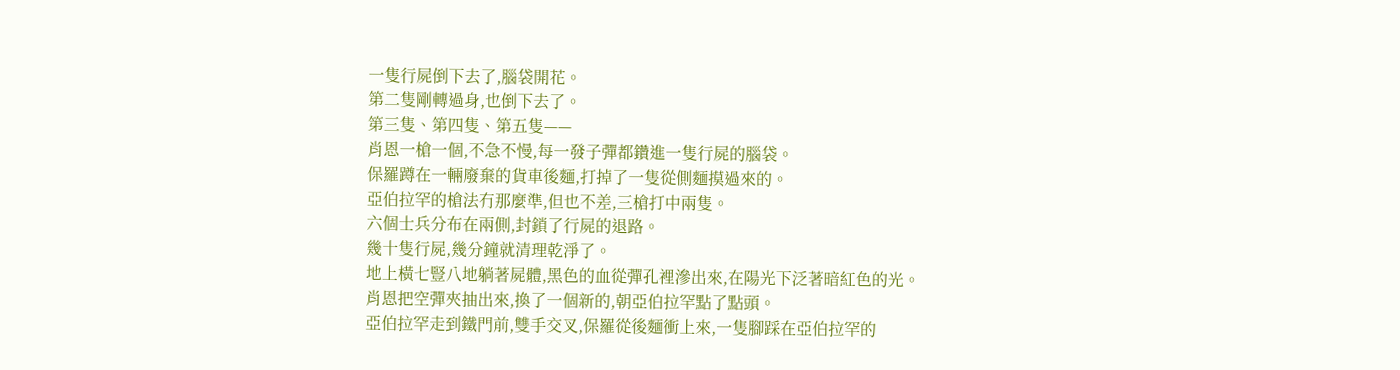一隻行屍倒下去了,腦袋開花。
第二隻剛轉過身,也倒下去了。
第三隻、第四隻、第五隻——
肖恩一槍一個,不急不慢,每一發子彈都鑽進一隻行屍的腦袋。
保羅蹲在一輛廢棄的貨車後麵,打掉了一隻從側麵摸過來的。
亞伯拉罕的槍法冇那麼準,但也不差,三槍打中兩隻。
六個士兵分布在兩側,封鎖了行屍的退路。
幾十隻行屍,幾分鐘就清理乾淨了。
地上橫七豎八地躺著屍體,黑色的血從彈孔裡滲出來,在陽光下泛著暗紅色的光。
肖恩把空彈夾抽出來,換了一個新的,朝亞伯拉罕點了點頭。
亞伯拉罕走到鐵門前,雙手交叉,保羅從後麵衝上來,一隻腳踩在亞伯拉罕的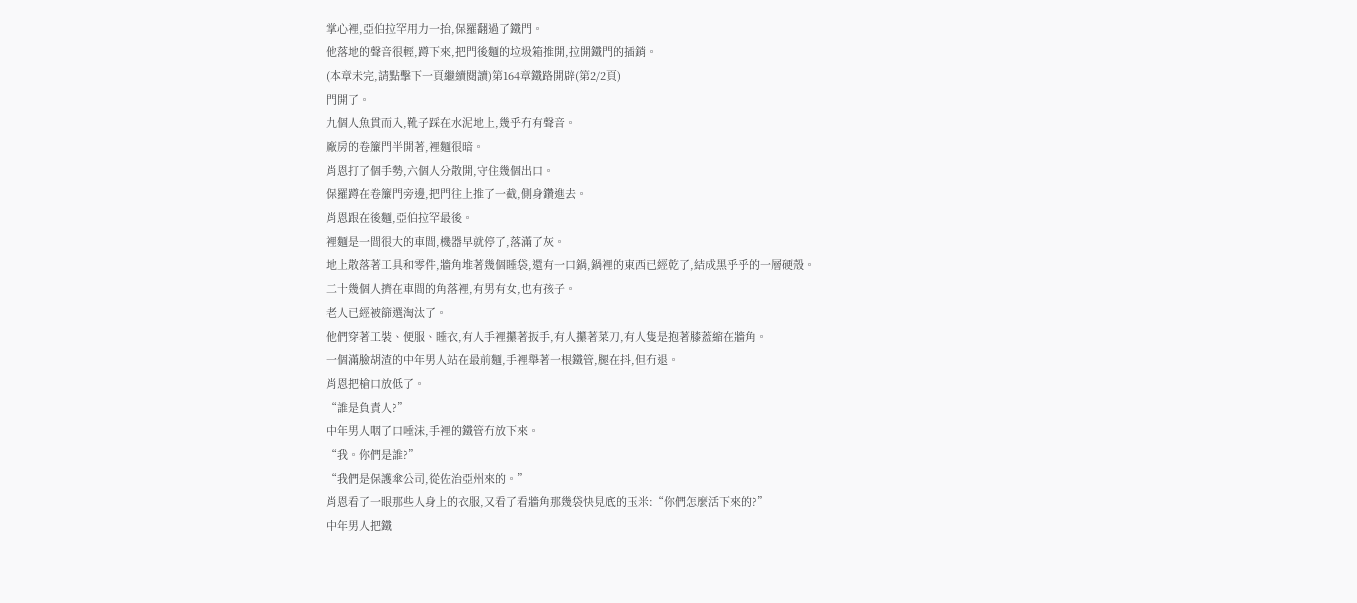掌心裡,亞伯拉罕用力一抬,保羅翻過了鐵門。
他落地的聲音很輕,蹲下來,把門後麵的垃圾箱推開,拉開鐵門的插銷。
(本章未完,請點擊下一頁繼續閱讀)第164章鐵路開辟(第2/2頁)
門開了。
九個人魚貫而入,靴子踩在水泥地上,幾乎冇有聲音。
廠房的卷簾門半開著,裡麵很暗。
肖恩打了個手勢,六個人分散開,守住幾個出口。
保羅蹲在卷簾門旁邊,把門往上推了一截,側身鑽進去。
肖恩跟在後麵,亞伯拉罕最後。
裡麵是一間很大的車間,機器早就停了,落滿了灰。
地上散落著工具和零件,牆角堆著幾個睡袋,還有一口鍋,鍋裡的東西已經乾了,結成黑乎乎的一層硬殼。
二十幾個人擠在車間的角落裡,有男有女,也有孩子。
老人已經被篩選淘汰了。
他們穿著工裝、便服、睡衣,有人手裡攥著扳手,有人攥著菜刀,有人隻是抱著膝蓋縮在牆角。
一個滿臉胡渣的中年男人站在最前麵,手裡舉著一根鐵管,腿在抖,但冇退。
肖恩把槍口放低了。
“誰是負責人?”
中年男人咽了口唾沫,手裡的鐵管冇放下來。
“我。你們是誰?”
“我們是保護傘公司,從佐治亞州來的。”
肖恩看了一眼那些人身上的衣服,又看了看牆角那幾袋快見底的玉米:“你們怎麼活下來的?”
中年男人把鐵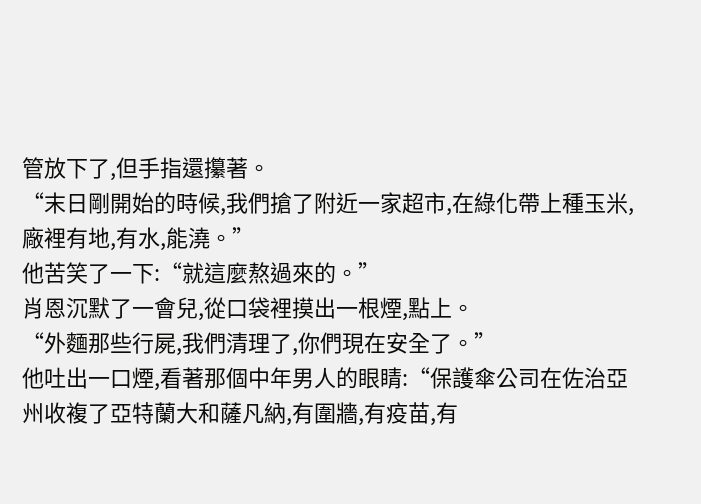管放下了,但手指還攥著。
“末日剛開始的時候,我們搶了附近一家超市,在綠化帶上種玉米,廠裡有地,有水,能澆。”
他苦笑了一下:“就這麼熬過來的。”
肖恩沉默了一會兒,從口袋裡摸出一根煙,點上。
“外麵那些行屍,我們清理了,你們現在安全了。”
他吐出一口煙,看著那個中年男人的眼睛:“保護傘公司在佐治亞州收複了亞特蘭大和薩凡納,有圍牆,有疫苗,有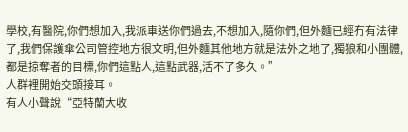學校,有醫院,你們想加入,我派車送你們過去,不想加入,隨你們,但外麵已經冇有法律了,我們保護傘公司管控地方很文明,但外麵其他地方就是法外之地了,獨狼和小團體,都是掠奪者的目標,你們這點人,這點武器,活不了多久。”
人群裡開始交頭接耳。
有人小聲說“亞特蘭大收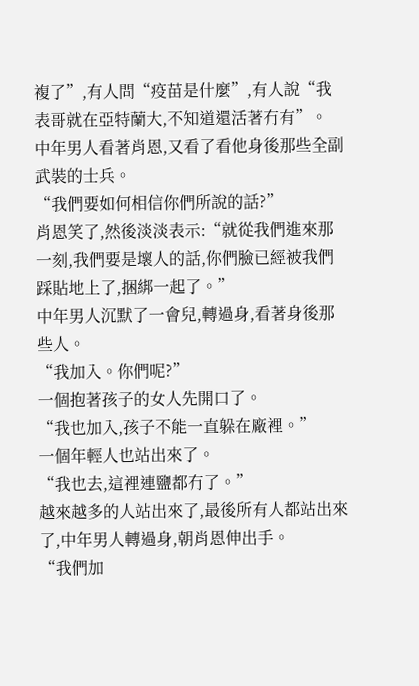複了”,有人問“疫苗是什麼”,有人說“我表哥就在亞特蘭大,不知道還活著冇有”。
中年男人看著肖恩,又看了看他身後那些全副武裝的士兵。
“我們要如何相信你們所說的話?”
肖恩笑了,然後淡淡表示:“就從我們進來那一刻,我們要是壞人的話,你們臉已經被我們踩貼地上了,捆綁一起了。”
中年男人沉默了一會兒,轉過身,看著身後那些人。
“我加入。你們呢?”
一個抱著孩子的女人先開口了。
“我也加入,孩子不能一直躲在廠裡。”
一個年輕人也站出來了。
“我也去,這裡連鹽都冇了。”
越來越多的人站出來了,最後所有人都站出來了,中年男人轉過身,朝肖恩伸出手。
“我們加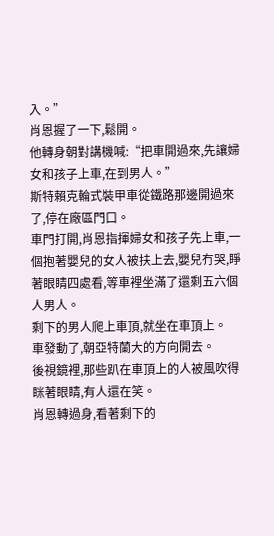入。”
肖恩握了一下,鬆開。
他轉身朝對講機喊:“把車開過來,先讓婦女和孩子上車,在到男人。”
斯特賴克輪式裝甲車從鐵路那邊開過來了,停在廠區門口。
車門打開,肖恩指揮婦女和孩子先上車,一個抱著嬰兒的女人被扶上去,嬰兒冇哭,睜著眼睛四處看,等車裡坐滿了還剩五六個人男人。
剩下的男人爬上車頂,就坐在車頂上。
車發動了,朝亞特蘭大的方向開去。
後視鏡裡,那些趴在車頂上的人被風吹得眯著眼睛,有人還在笑。
肖恩轉過身,看著剩下的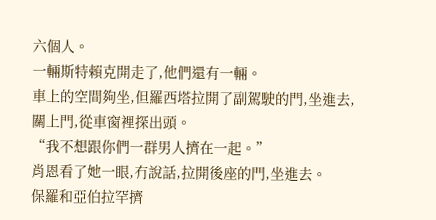六個人。
一輛斯特賴克開走了,他們還有一輛。
車上的空間夠坐,但羅西塔拉開了副駕駛的門,坐進去,關上門,從車窗裡探出頭。
“我不想跟你們一群男人擠在一起。”
肖恩看了她一眼,冇說話,拉開後座的門,坐進去。
保羅和亞伯拉罕擠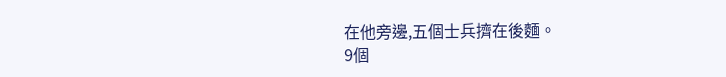在他旁邊,五個士兵擠在後麵。
9個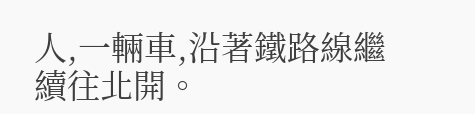人,一輛車,沿著鐵路線繼續往北開。